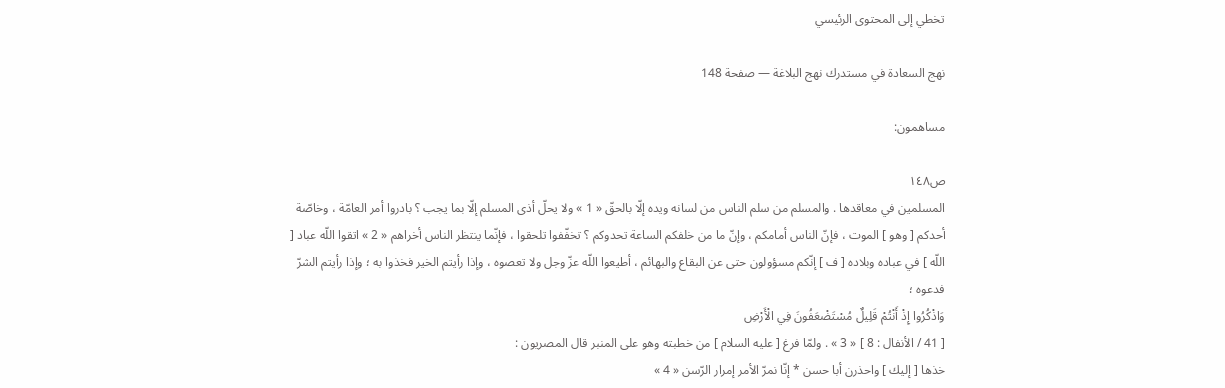تخطي إلى المحتوى الرئيسي

نهج السعادة في مستدرك نهج البلاغة — صفحة 148

مساهمون:

ص١٤٨
المسلمين في معاقدها . والمسلم من سلم الناس من لسانه ويده إلّا بالحقّ « 1 » ولا يحلّ أذى المسلم إلّا بما يجب ؟ بادروا أمر العامّة ، وخاصّة أحدكم [ وهو ] الموت ، فإنّ الناس أمامكم ، وإنّ ما من خلفكم الساعة تحدوكم ؟ تخفّفوا تلحقوا ، فإنّما ينتظر الناس أخراهم « 2 » اتقوا اللّه عباد [ اللّه ] في عباده وبلاده [ ف ] إنّكم مسؤولون حتى عن البقاع والبهائم ، أطيعوا اللّه عزّ وجل ولا تعصوه ، وإذا رأيتم الخير فخذوا به ؛ وإذا رأيتم الشرّ فدعوه ؛
وَاذْكُرُوا إِذْ أَنْتُمْ قَلِيلٌ مُسْتَضْعَفُونَ فِي الْأَرْضِ
[ 41 / الأنفال : 8 ] « 3 » . ولمّا فرغ [ عليه السلام ] من خطبته وهو على المنبر قال المصريون :
خذها [ إليك ] واحذرن أبا حسن * إنّا نمرّ الأمر إمرار الرّسن « 4 »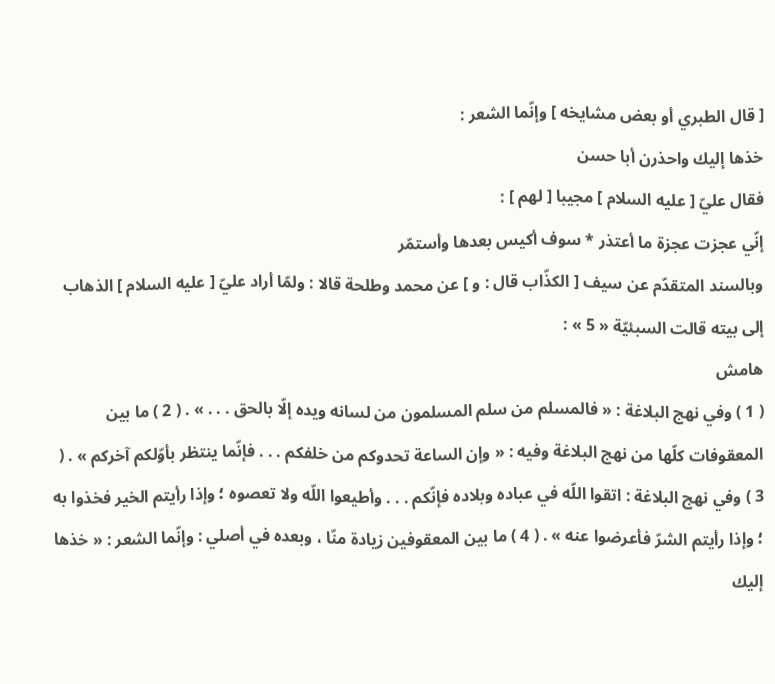[ قال الطبري أو بعض مشايخه ] وإنّما الشعر :
خذها إليك واحذرن أبا حسن
فقال عليّ [ عليه السلام ] مجيبا [ لهم ] :
إنّي عجزت عجزة ما أعتذر * سوف أكيس بعدها وأستمّر
وبالسند المتقدّم عن سيف [ الكذّاب قال : و ] عن محمد وطلحة قالا : ولمّا أراد عليّ [ عليه السلام ] الذهاب إلى بيته قالت السبئيّة « 5 » :
هامش
( 1 ) وفي نهج البلاغة : « فالمسلم من سلم المسلمون من لسانه ويده إلّا بالحق . . . » . ( 2 ) ما بين المعقوفات كلّها من نهج البلاغة وفيه : « وإن الساعة تحدوكم من خلفكم . . . فإنّما ينتظر بأوّلكم آخركم » . ( 3 ) وفي نهج البلاغة : اتقوا اللّه في عباده وبلاده فإنّكم . . . وأطيعوا اللّه ولا تعصوه ؛ وإذا رأيتم الخير فخذوا به ؛ وإذا رأيتم الشرّ فأعرضوا عنه » . ( 4 ) ما بين المعقوفين زيادة منّا ، وبعده في أصلي : وإنّما الشعر : « خذها إليك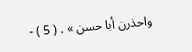واحذرن أبا حسن » . ( 5 ) -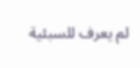لم يعرف للسبئية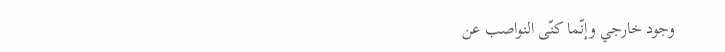وجود خارجي وإنّما كنّى النواصب عن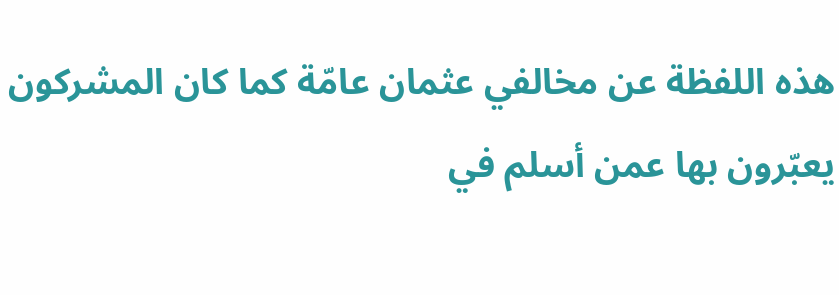هذه اللفظة عن مخالفي عثمان عامّة كما كان المشركون يعبّرون بها عمن أسلم في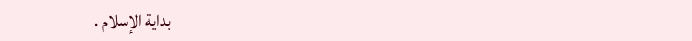بداية الإسلام .